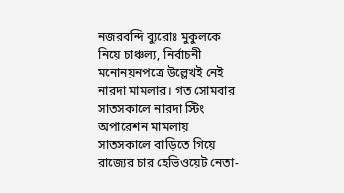নজরবন্দি ব্যুরোঃ মুকুলকে নিয়ে চাঞ্চল্য, নির্বাচনী মনোনয়নপত্রে উল্লেখই নেই নারদা মামলার। গত সোমবার সাতসকালে নারদা স্টিং অপারেশন মামলায় সাতসকালে বাড়িতে গিয়ে রাজ্যের চার হেভিওয়েট নেতা-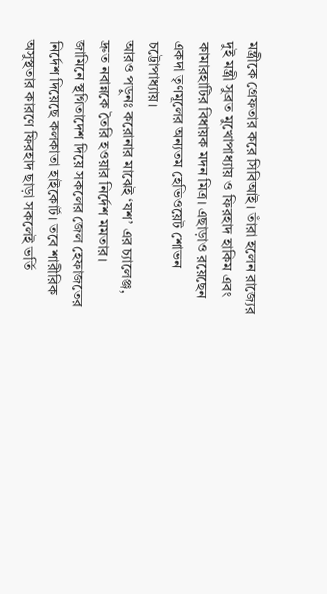মন্ত্রীকে গ্রেফতার করে সিবিআই। তাঁরা হলেন রাজ্যের দুই মন্ত্রী সুব্রত মুখোপাধ্যায় ও ফিরহাদ হাকিম এবং কামারহাটির বিধায়ক মদন মিত্র। এছাড়াও রয়েছেন একদা তৃণমূলের অন্যতম হেভিওয়েট শোভন চট্টোপাধ্যায়।
আরও পড়ুনঃ করোনার মাঝেই ‘যশ’ এর চ্যালেঞ্জ, দ্রুত নবান্নকে তৈরি হওয়ার নির্দেশ মমতার।
জামিনে স্থগিতাদেশ দিয়ে সকলের জেল হেফাজতের নির্দেশ দিয়েছে কলকাতা হাইকোর্ট। তবে শারীরিক অসুস্থতার কারণে ফিরহাদ ছাড়া সকলেই ভর্তি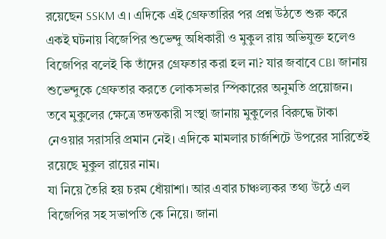রয়েছেন SSKM এ। এদিকে এই গ্রেফতারির পর প্রশ্ন উঠতে শুরু করে একই ঘটনায় বিজেপির শুভেন্দু অধিকারী ও মুকুল রায় অভিযুক্ত হলেও বিজেপির বলেই কি তাঁদের গ্রেফতার করা হল না? যার জবাবে CBI জানায় শুভেন্দুকে গ্রেফতার করতে লোকসভার স্পিকারের অনুমতি প্রয়োজন। তবে মুকুলের ক্ষেত্রে তদন্তকারী সংস্থা জানায় মুকুলের বিরুদ্ধে টাকা নেওয়ার সরাসরি প্রমান নেই। এদিকে মামলার চার্জশিটে উপরের সারিতেই রয়েছে মুকুল রায়ের নাম।
যা নিয়ে তৈরি হয় চরম ধোঁয়াশা। আর এবার চাঞ্চল্যকর তথ্য উঠে এল বিজেপির সহ সভাপতি কে নিয়ে। জানা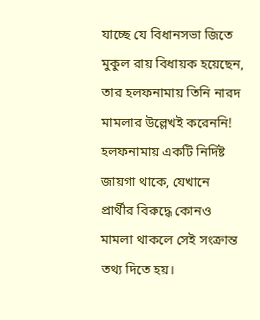যাচ্ছে যে বিধানসভা জিতে মুকুল রায় বিধায়ক হয়েছেন, তার হলফনামায় তিনি নারদ মামলার উল্লেখই করেননি! হলফনামায় একটি নির্দিষ্ট জায়গা থাকে, যেখানে প্রার্থীর বিরুদ্ধে কোনও মামলা থাকলে সেই সংক্রান্ত তথ্য দিতে হয়।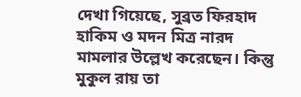দেখা গিয়েছে, সুব্রত ফিরহাদ হাকিম ও মদন মিত্র নারদ মামলার উল্লেখ করেছেন। কিন্তু মুকুল রায় তা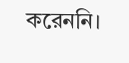করেননি।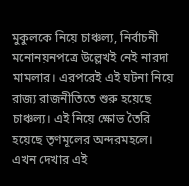মুকুলকে নিয়ে চাঞ্চল্য, নির্বাচনী মনোনয়নপত্রে উল্লেখই নেই নারদা মামলার। এরপরেই এই ঘটনা নিয়ে রাজ্য রাজনীতিতে শুরু হয়েছে চাঞ্চল্য। এই নিয়ে ক্ষোভ তৈরি হয়েছে তৃণমূলের অন্দরমহলে। এখন দেখার এই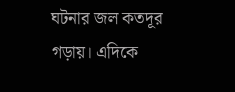ঘটনার জল কতদূর গড়ায়। এদিকে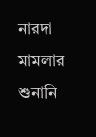নারদা মামলার শুনানি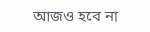আজও হবে না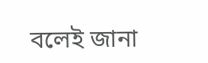বলেই জানা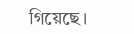গিয়েছে।